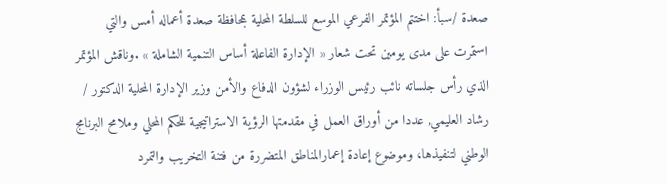صعدة /سبأ: اختتم المؤتمر الفرعي الموسع للسلطة المحلية بمحافظة صعدة أعماله أمس والتي استمرت على مدى يومين تحت شعار « الإدارة الفاعلة أساس التنمية الشاملة » .وناقش المؤتمر الذي رأس جلساته نائب رئيس الوزراء لشؤون الدفاع والأمن وزير الإدارة المحلية الدكتور / رشاد العليمي, عددا من أوراق العمل في مقدمتها الرؤية الاستراتيجية للحكم المحلي وملامح البرنامج الوطني لتنفيذها، وموضوع إعادة إعمارالمناطق المتضررة من فتنة التخريب والتمرد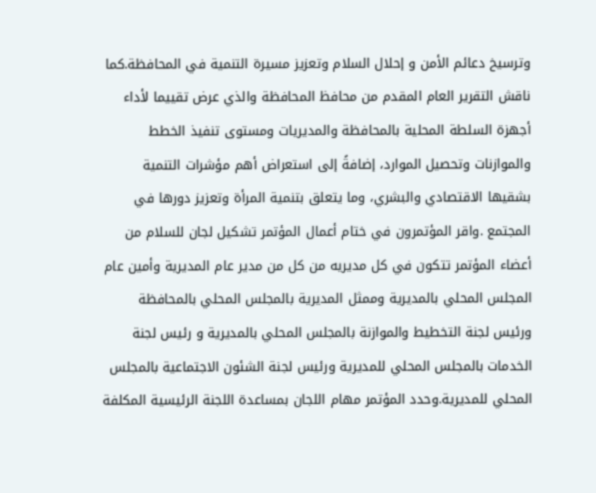وترسيخ دعائم الأمن و إحلال السلام وتعزيز مسيرة التنمية في المحافظة.كما ناقش التقرير العام المقدم من محافظ المحافظة والذي عرض تقييما لأداء أجهزة السلطة المحلية بالمحافظة والمديريات ومستوى تنفيذ الخطط والموازنات وتحصيل الموارد، إضافةً إلى استعراض أهم مؤشرات التنمية بشقيها الاقتصادي والبشري، وما يتعلق بتنمية المرأة وتعزيز دورها في المجتمع .واقر المؤتمرون في ختام أعمال المؤتمر تشكيل لجان للسلام من أعضاء المؤتمر تتكون في كل مديريه من كل من مدير عام المديرية وأمين عام المجلس المحلي بالمديرية وممثل المديرية بالمجلس المحلي بالمحافظة ورئيس لجنة التخطيط والموازنة بالمجلس المحلي بالمديرية و رئيس لجنة الخدمات بالمجلس المحلي للمديرية ورئيس لجنة الشئون الاجتماعية بالمجلس المحلي للمديرية.وحدد المؤتمر مهام اللجان بمساعدة اللجنة الرئيسية المكلفة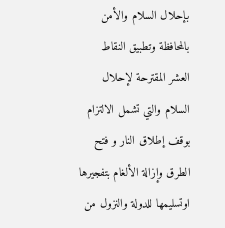بإحلال السلام والأمن بالمحافظة وتطبيق النقاط العشر المقترحة لإحلال السلام والتي تشمل الالتزام بوقف إطلاق النار و فتح الطرق وإزالة الألغام بتفجيرها اوتسليمها للدولة والنزول من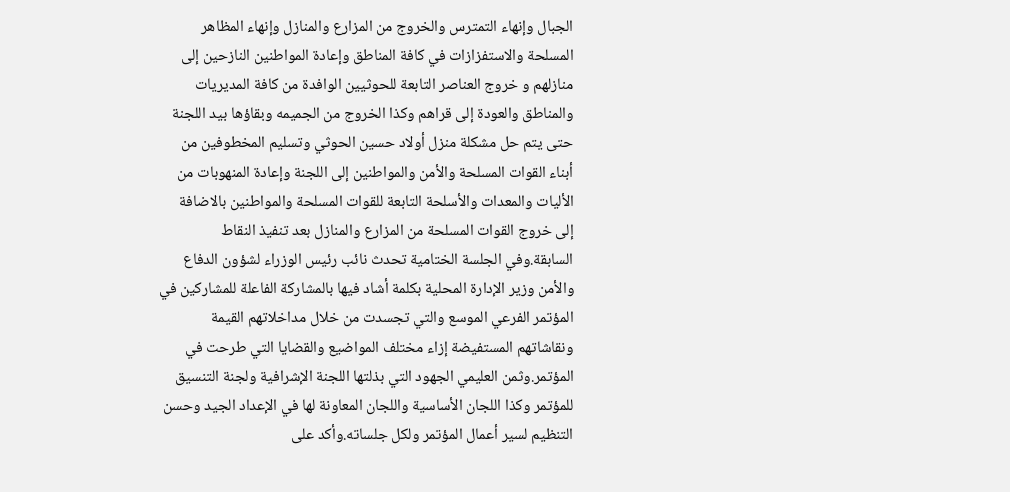الجبال وإنهاء التمترس والخروج من المزارع والمنازل وإنهاء المظاهر المسلحة والاستفزازات في كافة المناطق وإعادة المواطنين النازحين إلى منازلهم و خروج العناصر التابعة للحوثيين الوافدة من كافة المديريات والمناطق والعودة إلى قراهم وكذا الخروج من الجميمه وبقاؤها بيد اللجنة حتى يتم حل مشكلة منزل أولاد حسين الحوثي وتسليم المخطوفين من أبناء القوات المسلحة والأمن والمواطنين إلى اللجنة وإعادة المنهوبات من الأليات والمعدات والأسلحة التابعة للقوات المسلحة والمواطنين بالاضافة إلى خروج القوات المسلحة من المزارع والمنازل بعد تنفيذ النقاط السابقة.وفي الجلسة الختامية تحدث نائب رئيس الوزراء لشؤون الدفاع والأمن وزير الإدارة المحلية بكلمة أشاد فيها بالمشاركة الفاعلة للمشاركين في المؤتمر الفرعي الموسع والتي تجسدت من خلال مداخلاتهم القيمة ونقاشاتهم المستفيضة إزاء مختلف المواضيع والقضايا التي طرحت في المؤتمر.وثمن العليمي الجهود التي بذلتها اللجنة الإشرافية ولجنة التنسيق للمؤتمر وكذا اللجان الأساسية واللجان المعاونة لها في الإعداد الجيد وحسن التنظيم لسير أعمال المؤتمر ولكل جلساته.وأكد على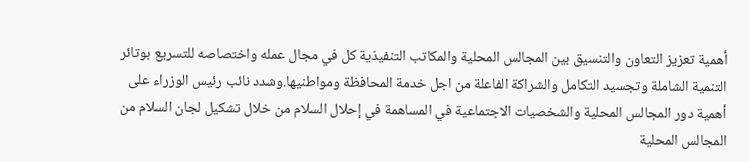أهمية تعزيز التعاون والتنسيق بين المجالس المحلية والمكاتب التنفيذية كل في مجال عمله واختصاصه للتسريع بوتائر التنمية الشاملة وتجسيد التكامل والشراكة الفاعلة من اجل خدمة المحافظة ومواطنيها.وشدد نائب رئيس الوزراء على أهمية دور المجالس المحلية والشخصيات الاجتماعية في المساهمة في إحلال السلام من خلال تشكيل لجان السلام من المجالس المحلية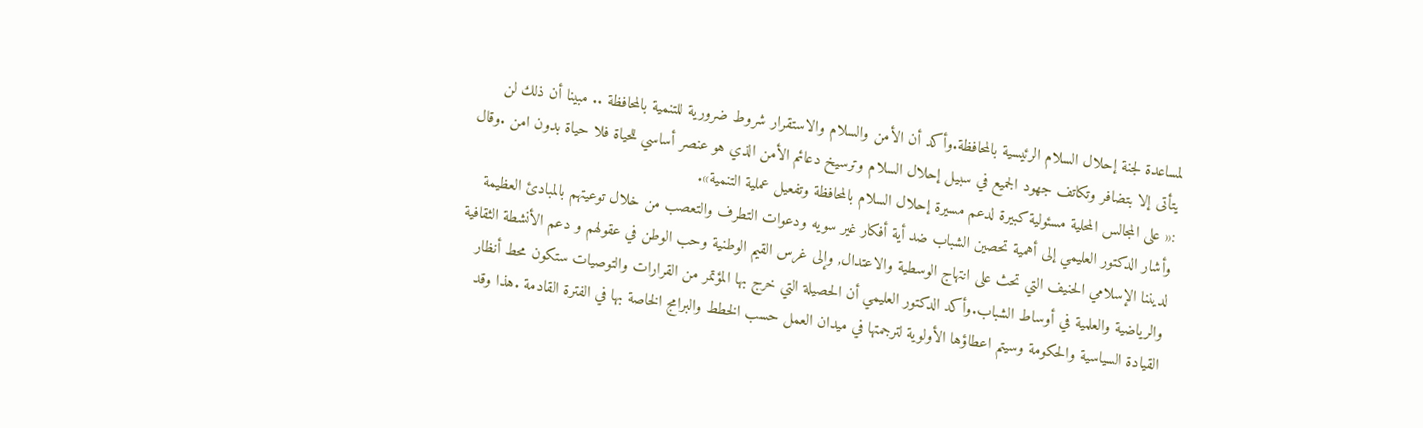لمساعدة لجنة إحلال السلام الرئيسية بالمحافظة.وأكد أن الأمن والسلام والاستقرار شروط ضرورية للتنمية بالمحافظة .. مبينا أن ذلك لن يتأتى إلا بتضافر وتكاتف جهود الجميع في سبيل إحلال السلام وترسيخ دعائم الأمن الذي هو عنصر أساسي للحياة فلا حياة بدون امن .وقال :« على المجالس المحلية مسئولية كبيرة لدعم مسيرة إحلال السلام بالمحافظة وتفعيل عملية التنمية».
وأشار الدكتور العليمي إلى أهمية تحصين الشباب ضد أية أفكار غير سويه ودعوات التطرف والتعصب من خلال توعيتهم بالمبادئ العظيمة لديننا الإسلامي الحنيف التي تحث على انتهاج الوسطية والاعتدال, وإلى غرس القيم الوطنية وحب الوطن في عقولهم و دعم الأنشطة الثقافية والرياضية والعلمية في أوساط الشباب.وأكد الدكتور العليمي أن الحصيلة التي خرج بها المؤتمر من القرارات والتوصيات ستكون محط أنظار القيادة السياسية والحكومة وسيتم اعطاؤها الأولوية لترجمتها في ميدان العمل حسب الخطط والبرامج الخاصة بها في الفترة القادمة .هذا وقد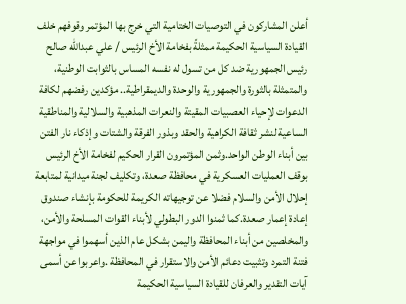أعلن المشاركون في التوصيات الختامية التي خرج بها المؤتمر وقوفهم خلف القيادة السياسية الحكيمة ممثلةً بفخامة الأخ الرئيس / علي عبدالله صالح رئيس الجمهورية ضد كل من تسول له نفسه المساس بالثوابت الوطنية، والمتمثلة بالثورة والجمهورية والوحدة والديمقراطية.. مؤكدين رفضهم لكافة الدعوات لإحياء العصبيات المقيتة والنعرات المذهبية والسلالية والمناطقية الساعية لنشر ثقافة الكراهية والحقد وبذور الفرقة والشتات وإذكاء نار الفتن بين أبناء الوطن الواحد.وثمن المؤتمرون القرار الحكيم لفخامة الأخ الرئيس بوقف العمليات العسكرية في محافظة صعدة، وتكليف لجنة ميدانية لمتابعة إحلال الأمن والسلام فضلا عن توجيهاته الكريمة للحكومة بإنشاء صندوق إعادة إعمار صعدة.كما ثمنوا الدور البطولي لأبناء القوات المسلحة والأمن، والمخلصين من أبناء المحافظة واليمن بشكل عام الذين أسهموا في مواجهة فتنة التمرد وتثبيت دعائم الأمن والاستقرار في المحافظة .واعربوا عن أسمى آيات التقدير والعرفان للقيادة السياسية الحكيمة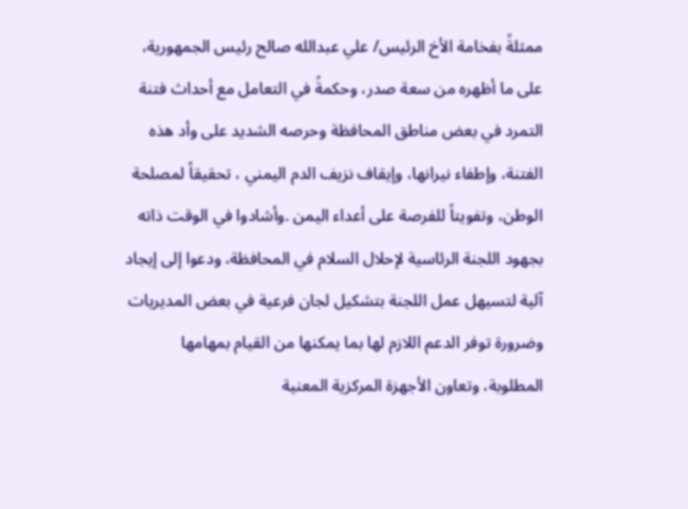ممثلةً بفخامة الأخ الرئيس/ علي عبدالله صالح رئيس الجمهورية، على ما أظهره من سعة صدر، وحكمةً في التعامل مع أحداث فتنة التمرد في بعض مناطق المحافظة وحرصه الشديد على وأد هذه الفتنة، وإطفاء نيرانها، وإيقاف نزيف الدم اليمني ، تحقيقاً لمصلحة الوطن، وتفويتاً للفرصة على أعداء اليمن .وأشادوا في الوقت ذاته بجهود اللجنة الرئاسية لإحلال السلام في المحافظة، ودعوا إلى إيجاد آلية لتسيهل عمل اللجنة بتشكيل لجان فرعية في بعض المديريات وضرورة توفر الدعم اللازم لها بما يمكنها من القيام بمهامها المطلوبة، وتعاون الأجهزة المركزية المعنية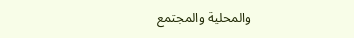والمحلية والمجتمع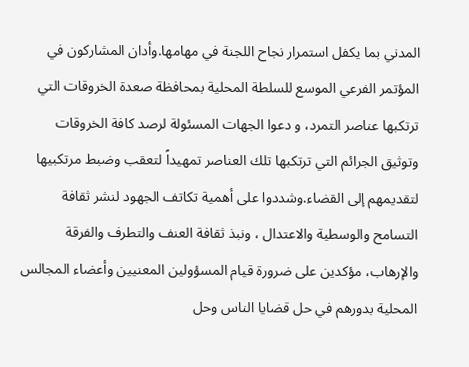المدني بما يكفل استمرار نجاح اللجنة في مهامها.وأدان المشاركون في المؤتمر الفرعي الموسع للسلطة المحلية بمحافظة صعدة الخروقات التي ترتكبها عناصر التمرد، و دعوا الجهات المسئولة لرصد كافة الخروقات وتوثيق الجرائم التي ترتكبها تلك العناصر تمهيداً لتعقب وضبط مرتكبيها لتقديمهم إلى القضاء.وشددوا على أهمية تكاتف الجهود لنشر ثقافة التسامح والوسطية والاعتدال ، ونبذ ثقافة العنف والتطرف والفرقة والإرهاب، مؤكدين على ضرورة قيام المسؤولين المعنيين وأعضاء المجالس المحلية بدورهم في حل قضايا الناس وحل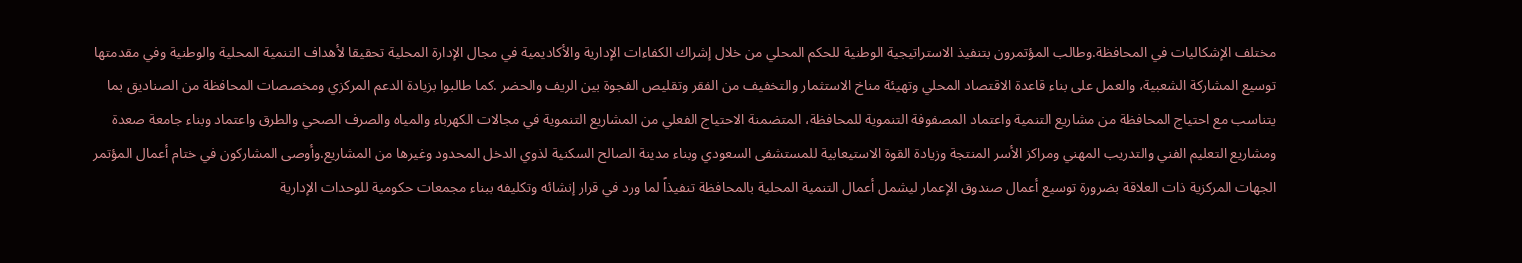مختلف الإشكاليات في المحافظة.وطالب المؤتمرون بتنفيذ الاستراتيجية الوطنية للحكم المحلي من خلال إشراك الكفاءات الإدارية والأكاديمية في مجال الإدارة المحلية تحقيقا لأهداف التنمية المحلية والوطنية وفي مقدمتها توسيع المشاركة الشعبية، والعمل على بناء قاعدة الاقتصاد المحلي وتهيئة مناخ الاستثمار والتخفيف من الفقر وتقليص الفجوة بين الريف والحضر .كما طالبوا بزيادة الدعم المركزي ومخصصات المحافظة من الصناديق بما يتناسب مع احتياج المحافظة من مشاريع التنمية واعتماد المصفوفة التنموية للمحافظة، المتضمنة الاحتياج الفعلي من المشاريع التنموية في مجالات الكهرباء والمياه والصرف الصحي والطرق واعتماد وبناء جامعة صعدة ومشاريع التعليم الفني والتدريب المهني ومراكز الأسر المنتجة وزيادة القوة الاستيعابية للمستشفى السعودي وبناء مدينة الصالح السكنية لذوي الدخل المحدود وغيرها من المشاريع.وأوصى المشاركون في ختام أعمال المؤتمر الجهات المركزية ذات العلاقة بضرورة توسيع أعمال صندوق الإعمار ليشمل أعمال التنمية المحلية بالمحافظة تنفيذاً لما ورد في قرار إنشائه وتكليفه ببناء مجمعات حكومية للوحدات الإدارية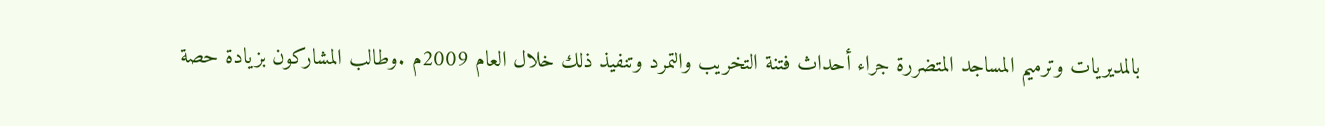بالمديريات وترميم المساجد المتضررة جراء أحداث فتنة التخريب والتمرد وتنفيذ ذلك خلال العام 2009م .وطالب المشاركون بزيادة حصة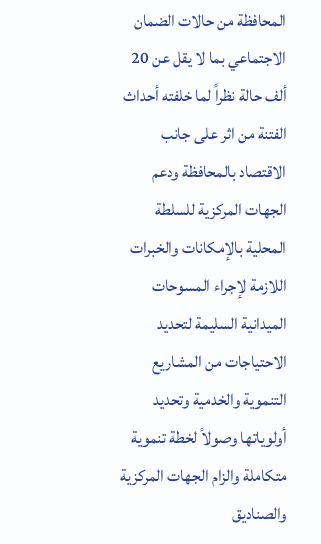المحافظة من حالات الضمان الاجتماعي بما لا يقل عن 20 ألف حالة نظراً لما خلفته أحداث الفتنة من اثر على جانب الاقتصاد بالمحافظة ودعم الجهات المركزية للسلطة المحلية بالإمكانات والخبرات اللازمة لإجراء المسوحات الميدانية السليمة لتحديد الاحتياجات من المشاريع التنموية والخدمية وتحديد أولوياتها وصولاً لخطة تنموية متكاملة والزام الجهات المركزية والصناديق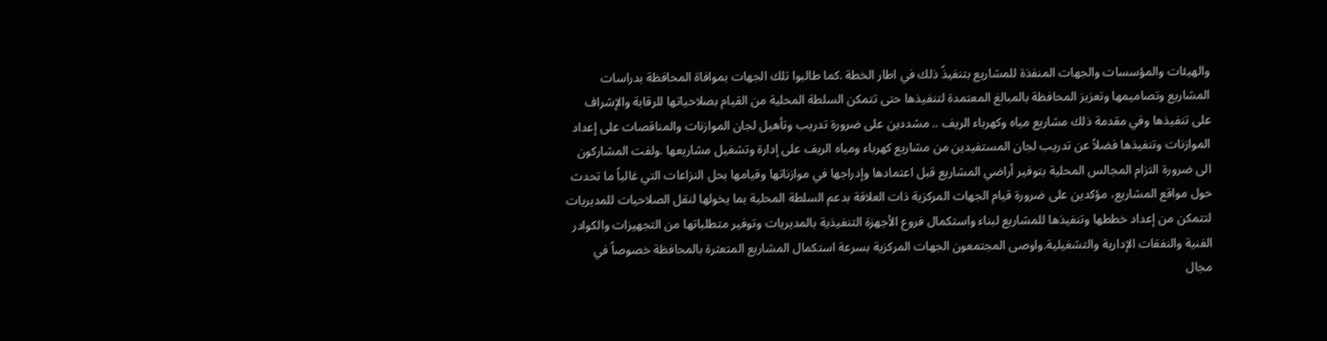والهيئات والمؤسسات والجهات المنفذة للمشاريع بتنفيذً ذلك في اطار الخطة .كما طالبوا تلك الجهات بموافاة المحافظة بدراسات المشاريع وتصاميمها وتعزيز المحافظة بالمبالغ المعتمدة لتنفيذها حتى تتمكن السلطة المحلية من القيام بصلاحياتها للرقابة والإشراف على تنفيذها وفي مقدمة ذلك مشاريع مياه وكهرباء الريف .. مشددين على ضرورة تدريب وتأهيل لجان الموازنات والمناقصات على إعداد الموازنات وتنفيذها فضلاً عن تدريب لجان المستفيدين من مشاريع كهرباء ومياه الريف على إدارة وتشغيل مشاريعها .ولفت المشاركون الى ضرورة التزام المجالس المحلية بتوفير أراضي المشاريع قبل اعتمادها وإدراجها في موازناتها وقيامها بحل النزاعات التي غالباً ما تحدث حول مواقع المشاريع، مؤكدين على ضرورة قيام الجهات المركزية ذات العلاقة بدعم السلطة المحلية بما يخولها لنقل الصلاحيات للمديريات لتتمكن من إعداد خططها وتنفيذها للمشاريع لبناء واستكمال فروع الأجهزة التنفيذية بالمديريات وتوفير متطلباتها من التجهيزات والكوادر الفنية والنفقات الإدارية والتشغيلية.واوصى المجتمعون الجهات المركزية بسرعة استكمال المشاريع المتعثرة بالمحافظة خصوصاً في مجال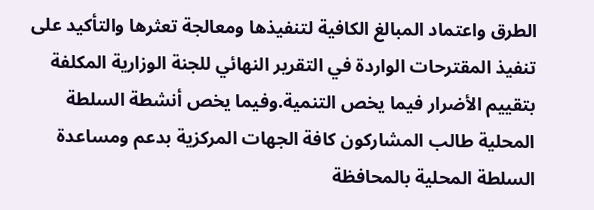الطرق واعتماد المبالغ الكافية لتنفيذها ومعالجة تعثرها والتأكيد على تنفيذ المقترحات الواردة في التقرير النهائي للجنة الوزارية المكلفة بتقييم الأضرار فيما يخص التنمية.وفيما يخص أنشطة السلطة المحلية طالب المشاركون كافة الجهات المركزية بدعم ومساعدة السلطة المحلية بالمحافظة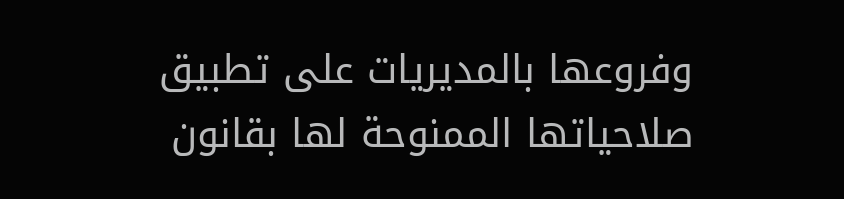وفروعها بالمديريات على تطبيق صلاحياتها الممنوحة لها بقانون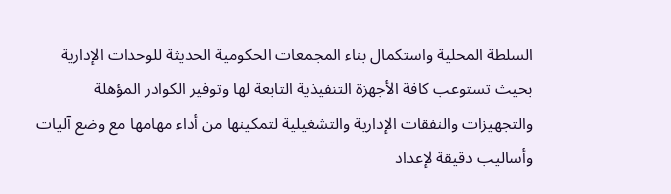السلطة المحلية واستكمال بناء المجمعات الحكومية الحديثة للوحدات الإدارية بحيث تستوعب كافة الأجهزة التنفيذية التابعة لها وتوفير الكوادر المؤهلة والتجهيزات والنفقات الإدارية والتشغيلية لتمكينها من أداء مهامها مع وضع آليات وأساليب دقيقة لإعداد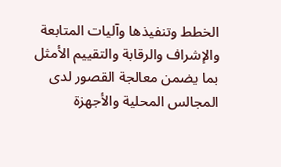الخطط وتنفيذها وآليات المتابعة والإشراف والرقابة والتقييم الأمثل بما يضمن معالجة القصور لدى المجالس المحلية والأجهزة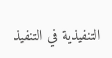التنفيذية في التنفيذ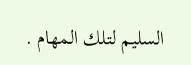السليم لتلك المهام .